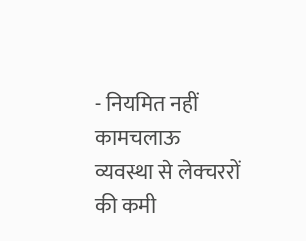- नियमित नहीं कामचलाऊ व्यवस्था से लेक्चररों की कमी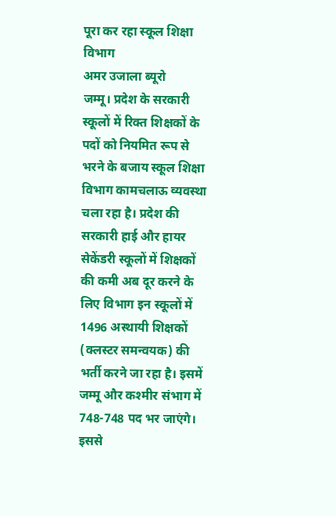पूरा कर रहा स्कूल शिक्षा विभाग
अमर उजाला ब्यूरो
जम्मू। प्रदेश के सरकारी स्कूलों में रिक्त शिक्षकों के पदों को नियमित रूप से भरने के बजाय स्कूल शिक्षा विभाग कामचलाऊ व्यवस्था चला रहा है। प्रदेश की सरकारी हाई और हायर सेकेंडरी स्कूलों में शिक्षकों की कमी अब दूर करने के लिए विभाग इन स्कूलों में 1496 अस्थायी शिक्षकों (क्लस्टर समन्वयक) की भर्ती करने जा रहा है। इसमें जम्मू और कश्मीर संभाग में 748-748 पद भर जाएंगे। इससे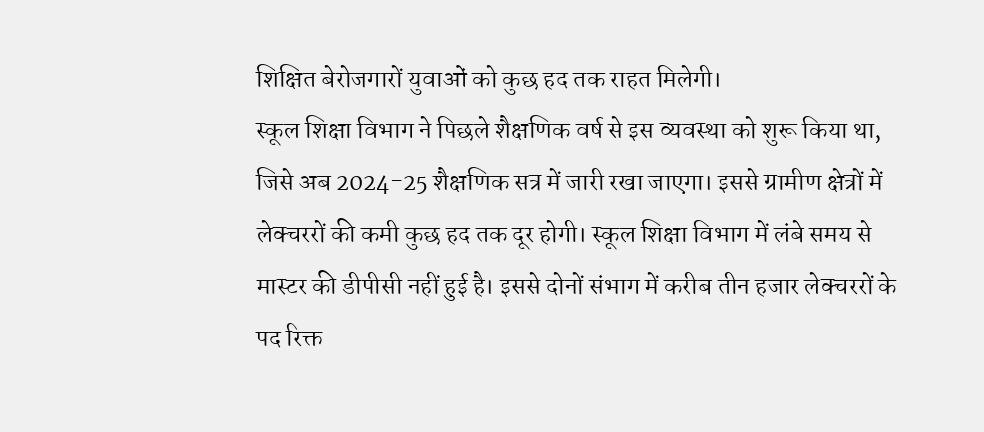शिक्षित बेरोजगारों युवाओं को कुछ हद तक राहत मिलेगी।
स्कूल शिक्षा विभाग ने पिछले शैक्षणिक वर्ष से इस व्यवस्था को शुरू किया था, जिसे अब 2024-25 शैक्षणिक सत्र में जारी रखा जाएगा। इससे ग्रामीण क्षेत्रों में लेक्चररों की कमी कुछ हद तक दूर होगी। स्कूल शिक्षा विभाग में लंबे समय से मास्टर की डीपीसी नहीं हुई है। इससे दोनों संभाग में करीब तीन हजार लेक्चररों के पद रिक्त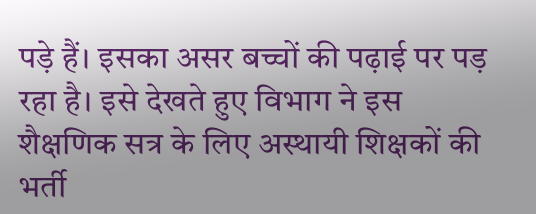पड़े हैं। इसका असर बच्चों की पढ़ाई पर पड़ रहा है। इसे देखते हुए विभाग ने इस शैक्षणिक सत्र के लिए अस्थायी शिक्षकों की भर्ती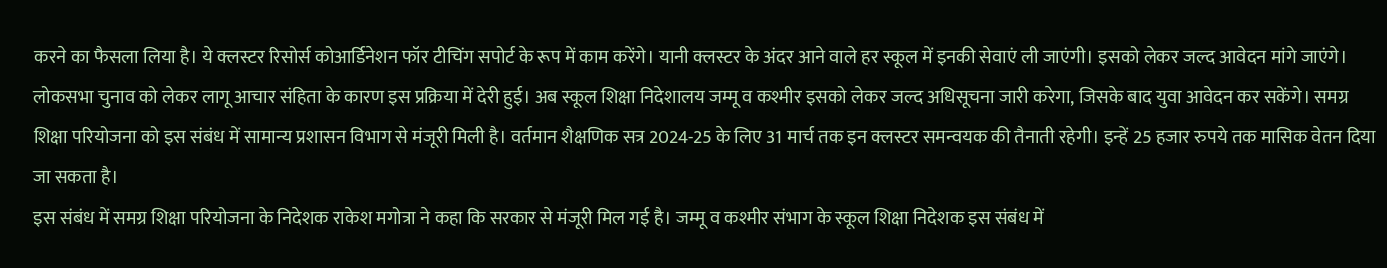करने का फैसला लिया है। ये क्लस्टर रिसोर्स कोआर्डिनेशन फॉर टीचिंग सपोर्ट के रूप में काम करेंगे। यानी क्लस्टर के अंदर आने वाले हर स्कूल में इनकी सेवाएं ली जाएंगी। इसको लेकर जल्द आवेदन मांगे जाएंगे। लोकसभा चुनाव को लेकर लागू आचार संहिता के कारण इस प्रक्रिया में देरी हुई। अब स्कूल शिक्षा निदेशालय जम्मू व कश्मीर इसको लेकर जल्द अधिसूचना जारी करेगा, जिसके बाद युवा आवेदन कर सकेंगे। समग्र शिक्षा परियोजना को इस संबंध में सामान्य प्रशासन विभाग से मंजूरी मिली है। वर्तमान शैक्षणिक सत्र 2024-25 के लिए 31 मार्च तक इन क्लस्टर समन्वयक की तैनाती रहेगी। इन्हें 25 हजार रुपये तक मासिक वेतन दिया जा सकता है।
इस संबंध में समग्र शिक्षा परियोजना के निदेशक राकेश मगोत्रा ने कहा कि सरकार से मंजूरी मिल गई है। जम्मू व कश्मीर संभाग के स्कूल शिक्षा निदेशक इस संबंध में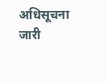अधिसूचना जारी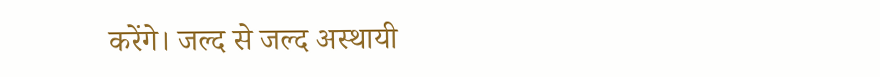करेंगे। जल्द से जल्द अस्थायी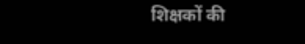शिक्षकों की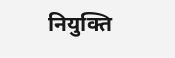नियुक्ति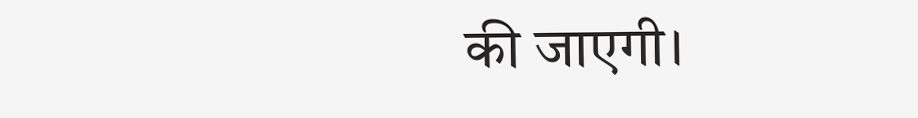की जाएगी।